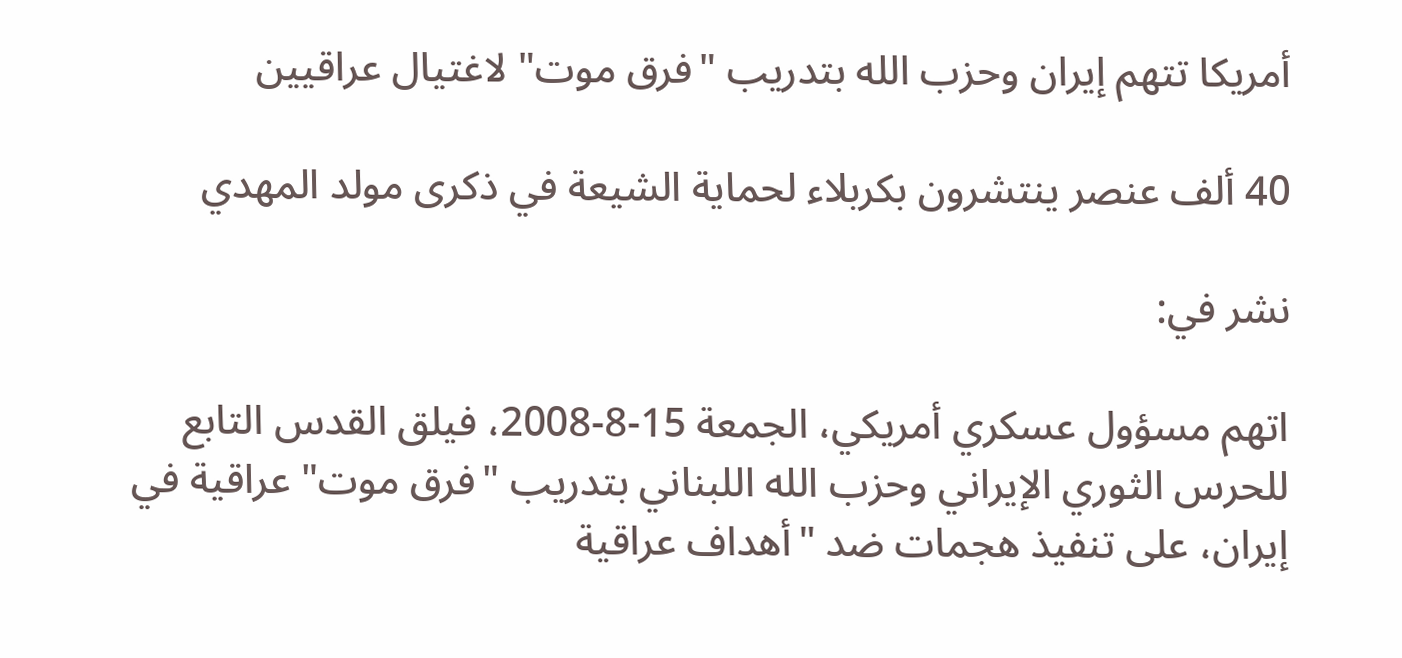أمريكا تتهم إيران وحزب الله بتدريب "فرق موت" لاغتيال عراقيين

40 ألف عنصر ينتشرون بكربلاء لحماية الشيعة في ذكرى مولد المهدي

نشر في:

اتهم مسؤول عسكري أمريكي، الجمعة 15-8-2008، فيلق القدس التابع للحرس الثوري الإيراني وحزب الله اللبناني بتدريب "فرق موت" عراقية في إيران، على تنفيذ هجمات ضد "أهداف عراقية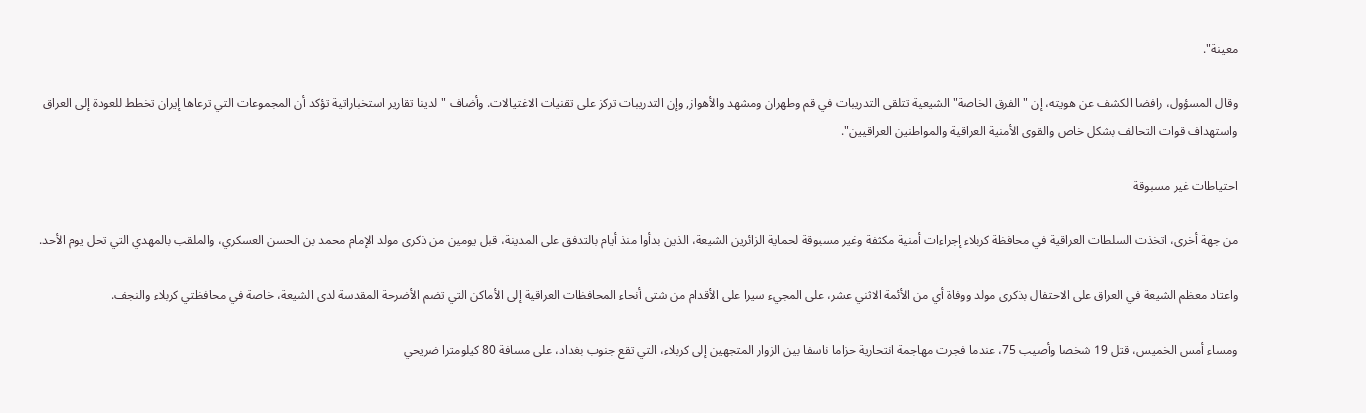معينة".

وقال المسؤول، رافضا الكشف عن هويته، إن "الفرق الخاصة" الشيعية تتلقى التدريبات في قم وطهران ومشهد والأهواز, وإن التدريبات تركز على تقنيات الاغتيالات. وأضاف "لدينا تقارير استخباراتية تؤكد أن المجموعات التي ترعاها إيران تخطط للعودة إلى العراق واستهداف قوات التحالف بشكل خاص والقوى الأمنية العراقية والمواطنين العراقيين".

احتياطات غير مسبوقة

من جهة أخرى، اتخذت السلطات العراقية في محافظة كربلاء إجراءات أمنية مكثفة وغير مسبوقة لحماية الزائرين الشيعة، الذين بدأوا منذ أيام بالتدفق على المدينة، قبل يومين من ذكرى مولد الإمام محمد بن الحسن العسكري، والملقب بالمهدي التي تحل يوم الأحد.

واعتاد معظم الشيعة في العراق على الاحتفال بذكرى مولد ووفاة أي من الأئمة الاثني عشر، على المجيء سيرا على الأقدام من شتى أنحاء المحافظات العراقية إلى الأماكن التي تضم الأضرحة المقدسة لدى الشيعة، خاصة في محافظتي كربلاء والنجف.

ومساء أمس الخميس، قتل 19 شخصا وأصيب 75، عندما فجرت مهاجمة انتحارية حزاما ناسفا بين الزوار المتجهين إلى كربلاء، التي تقع جنوب بغداد، على مسافة 80 كيلومترا ضريحي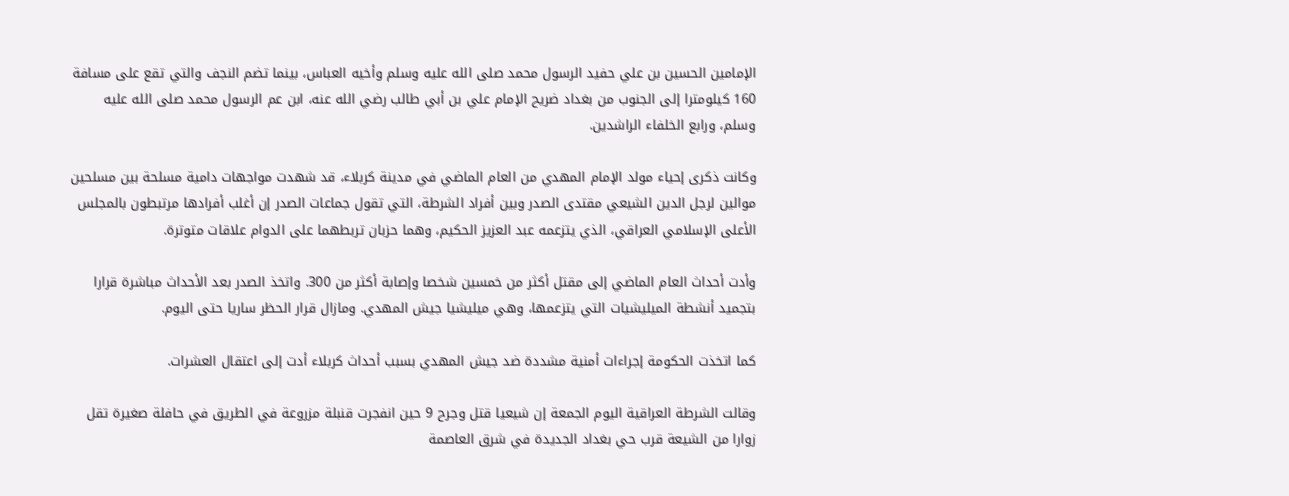الإمامين الحسين بن علي حفيد الرسول محمد صلى الله عليه وسلم وأخيه العباس، بينما تضم النجف والتي تقع على مسافة 160 كيلومترا إلى الجنوب من بغداد ضريح الإمام علي بن أبي طالب رضي الله عنه، ابن عم الرسول محمد صلى الله عليه وسلم، ورابع الخلفاء الراشدين.

وكانت ذكرى إحياء مولد الإمام المهدي من العام الماضي في مدينة كربلاء، قد شهدت مواجهات دامية مسلحة بين مسلحين موالين لرجل الدين الشيعي مقتدى الصدر وبين أفراد الشرطة، التي تقول جماعات الصدر إن أغلب أفرادها مرتبطون بالمجلس الأعلى الإسلامي العراقي، الذي يتزعمه عبد العزيز الحكيم، وهما حزبان تربطهما على الدوام علاقات متوترة.

وأدت أحداث العام الماضي إلى مقتل أكثر من خمسين شخصا وإصابة أكثر من 300. واتخذ الصدر بعد الأحداث مباشرة قرارا بتجميد أنشطة الميليشيات التي يتزعمها، وهي ميليشيا جيش المهدي. ومازال قرار الحظر ساريا حتى اليوم.

كما اتخذت الحكومة إجراءات أمنية مشددة ضد جيش المهدي بسبب أحداث كربلاء أدت إلى اعتقال العشرات.

وقالت الشرطة العراقية اليوم الجمعة إن شيعيا قتل وجرح 9 حين انفجرت قنبلة مزروعة في الطريق في حافلة صغيرة تقل زوارا من الشيعة قرب حي بغداد الجديدة في شرق العاصمة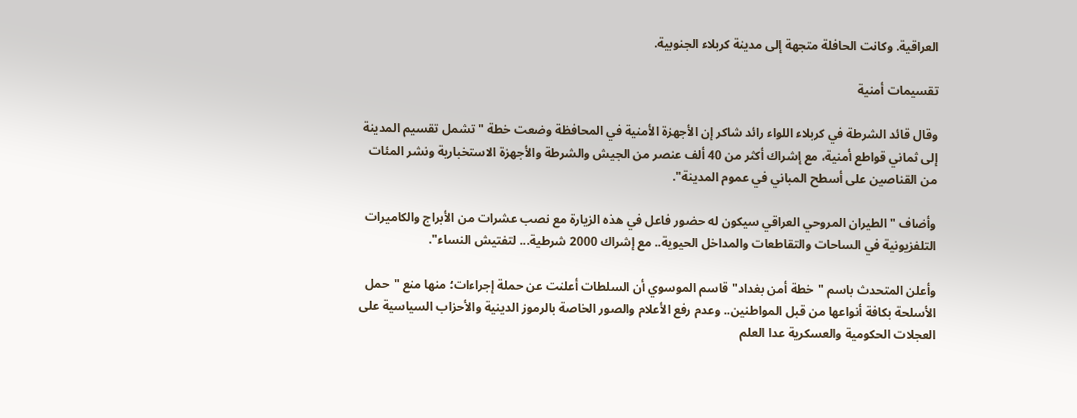العراقية. وكانت الحافلة متجهة إلى مدينة كربلاء الجنوبية.

تقسيمات أمنية

وقال قائد الشرطة في كربلاء اللواء رائد شاكر إن الأجهزة الأمنية في المحافظة وضعت خطة "تشمل تقسيم المدينة إلى ثماني قواطع أمنية، مع إشراك أكثر من 40 ألف عنصر من الجيش والشرطة والأجهزة الاستخبارية ونشر المئات من القناصين على أسطح المباني في عموم المدينة".

وأضاف "الطيران المروحي العراقي سيكون له حضور فاعل في هذه الزيارة مع نصب عشرات من الأبراج والكاميرات التلفزيونية في الساحات والتقاطعات والمداخل الحيوية.. مع إشراك 2000 شرطية... لتفتيش النساء".

وأعلن المتحدث باسم "خطة أمن بغداد" قاسم الموسوي أن السلطات أعلنت عن حملة إجراءات؛ منها منع "حمل الأسلحة بكافة أنواعها من قبل المواطنين.. وعدم رفع الأعلام والصور الخاصة بالرموز الدينية والأحزاب السياسية على العجلات الحكومية والعسكرية عدا العلم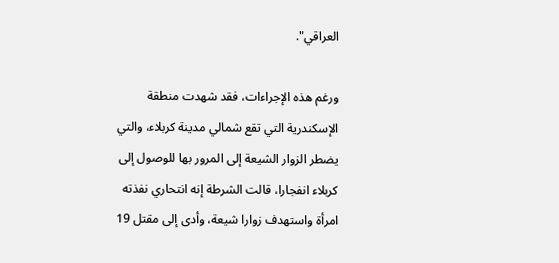العراقي".

ورغم هذه الإجراءات، فقد شهدت منطقة الإسكندرية التي تقع شمالي مدينة كربلاء، والتي يضطر الزوار الشيعة إلى المرور بها للوصول إلى كربلاء انفجارا، قالت الشرطة إنه انتحاري نفذته امرأة واستهدف زوارا شيعة، وأدى إلى مقتل 19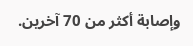وإصابة أكثر من 70 آخرين.